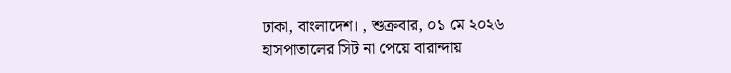ঢাকা, বাংলাদেশ। , শুক্রবার, ০১ মে ২০২৬
হাসপাতালের সিট না পেয়ে বারান্দায়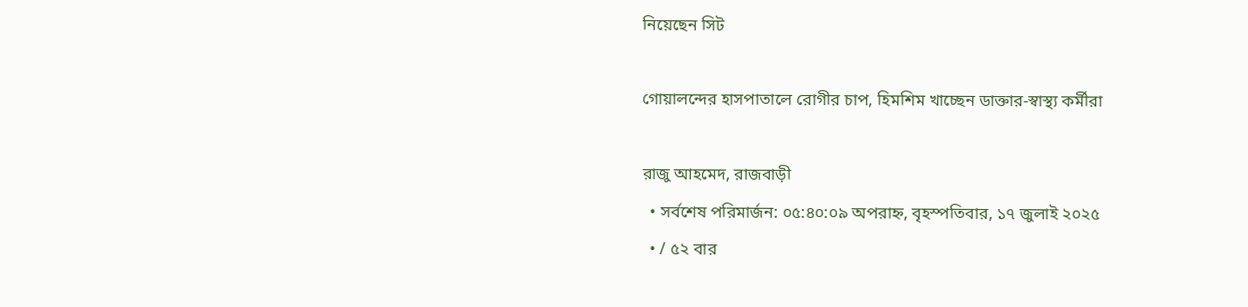নিয়েছেন সিট

গোয়ালন্দের হাসপাতালে রোগীর চাপ, হিমশিম খাচ্ছেন ডাক্তার-স্বাস্থ্য কর্মীরা

রাজু আহমেদ, রাজবাড়ী
  • সর্বশেষ পরিমার্জন: ০৫:৪০:০৯ অপরাহ্ন, বৃহস্পতিবার, ১৭ জুলাই ২০২৫
  • / ৫২ বার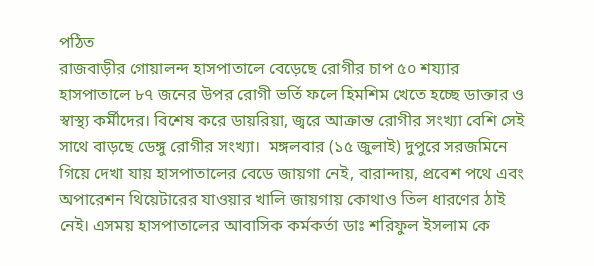পঠিত
রাজবাড়ীর গোয়ালন্দ হাসপাতালে বেড়েছে রোগীর চাপ ৫০ শয্যার হাসপাতালে ৮৭ জনের উপর রোগী ভর্তি ফলে হিমশিম খেতে হচ্ছে ডাক্তার ও স্বাস্থ্য কর্মীদের। বিশেষ করে ডায়রিয়া, জ্বরে আক্রান্ত রোগীর সংখ্যা বেশি সেই সাথে বাড়ছে ডেঙ্গু রোগীর সংখ্যা।  মঙ্গলবার (১৫ জুলাই) দুপুরে সরজমিনে গিয়ে দেখা যায় হাসপাতালের বেডে জায়গা নেই, বারান্দায়, প্রবেশ পথে এবং অপারেশন থিয়েটারের যাওয়ার খালি জায়গায় কোথাও তিল ধারণের ঠাই নেই। এসময় হাসপাতালের আবাসিক কর্মকর্তা ডাঃ শরিফুল ইসলাম কে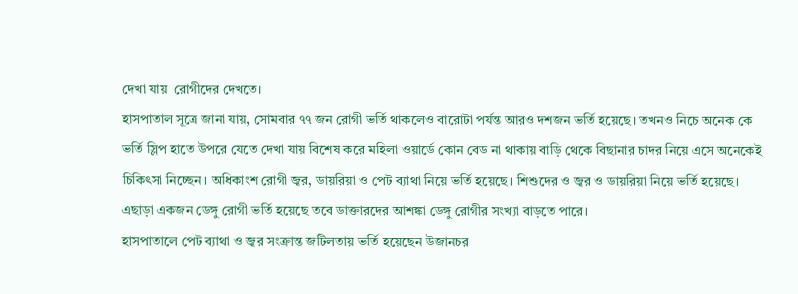দেখা যায়  রোগীদের দেখতে।
হাসপাতাল সূত্রে জানা যায়, সোমবার ৭৭ জন রোগী ভর্তি থাকলেও বারোটা পর্যন্ত আরও দশজন ভর্তি হয়েছে। তখনও নিচে অনেক কে ভর্তি স্লিপ হাতে উপরে যেতে দেখা যায় বিশেষ করে মহিলা ওয়ার্ডে কোন বেড না থাকায় বাড়ি থেকে বিছানার চাদর নিয়ে এসে অনেকেই চিকিৎসা নিচ্ছেন। অধিকাংশ রোগী জ্বর, ডায়রিয়া ও পেট ব্যাথা নিয়ে ভর্তি হয়েছে। শিশুদের ও জ্বর ও ডায়রিয়া নিয়ে ভর্তি হয়েছে। এছাড়া একজন ডেঙ্গু রোগী ভর্তি হয়েছে তবে ডাক্তারদের আশঙ্কা ডেঙ্গু রোগীর সংখ্যা বাড়তে পারে।
হাসপাতালে পেট ব্যাথা ও জ্বর সংক্রান্ত জটিলতায় ভর্তি হয়েছেন উজানচর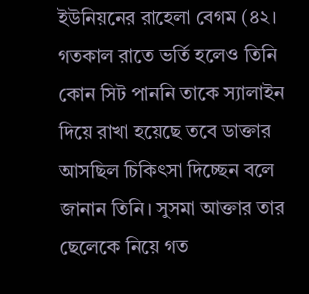ইউনিয়নের রাহেলা বেগম (৪২। গতকাল রাতে ভর্তি হলেও তিনি কোন সিট পাননি তাকে স্যালাইন দিয়ে রাখা হয়েছে তবে ডাক্তার আসছিল চিকিৎসা দিচ্ছেন বলে জানান তিনি। সুসমা আক্তার তার ছেলেকে নিয়ে গত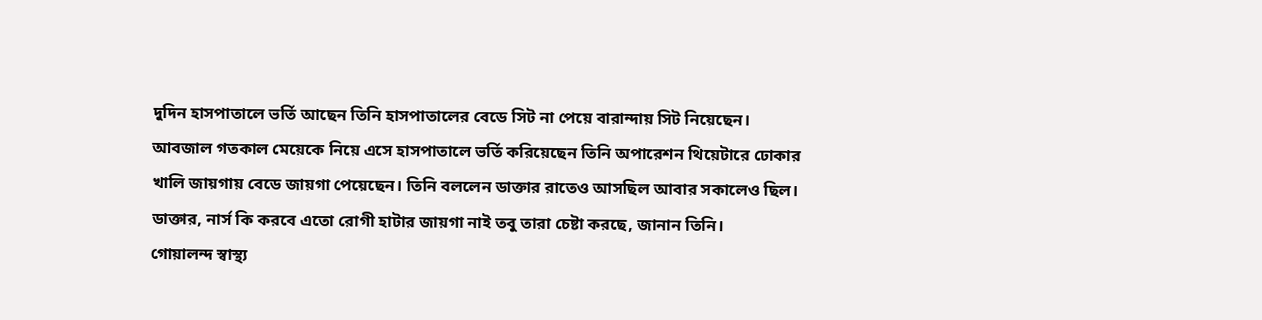দুদিন হাসপাতালে ভর্তি আছেন তিনি হাসপাতালের বেডে সিট না পেয়ে বারান্দায় সিট নিয়েছেন।  আবজাল গতকাল মেয়েকে নিয়ে এসে হাসপাতালে ভর্তি করিয়েছেন তিনি অপারেশন থিয়েটারে ঢোকার খালি জায়গায় বেডে জায়গা পেয়েছেন। তিনি বললেন ডাক্তার রাতেও আসছিল আবার সকালেও ছিল। ডাক্তার, নার্স কি করবে এতো রোগী হাটার জায়গা নাই তবু তারা চেষ্টা করছে, জানান তিনি।
গোয়ালন্দ স্বাস্থ্য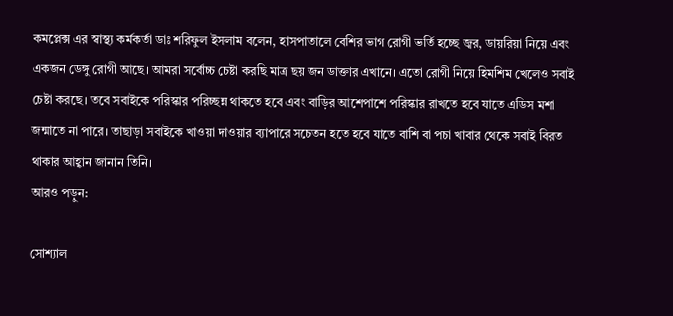কমপ্লেক্স এর স্বাস্থ্য কর্মকর্তা ডাঃ শরিফুল ইসলাম বলেন, হাসপাতালে বেশির ভাগ রোগী ভর্তি হচ্ছে জ্বর, ডায়রিয়া নিয়ে এবং একজন ডেঙ্গু রোগী আছে। আমরা সর্বোচ্চ চেষ্টা করছি মাত্র ছয় জন ডাক্তার এখানে। এতো রোগী নিয়ে হিমশিম খেলেও সবাই চেষ্টা করছে। তবে সবাইকে পরিস্কার পরিচ্ছন্ন থাকতে হবে এবং বাড়ির আশেপাশে পরিস্কার রাখতে হবে যাতে এডিস মশা জন্মাতে না পারে। তাছাড়া সবাইকে খাওয়া দাওয়ার ব্যাপারে সচেতন হতে হবে যাতে বাশি বা পচা খাবার থেকে সবাই বিরত থাকার আহ্বান জানান তিনি।
আরও পড়ুন:

সোশ্যাল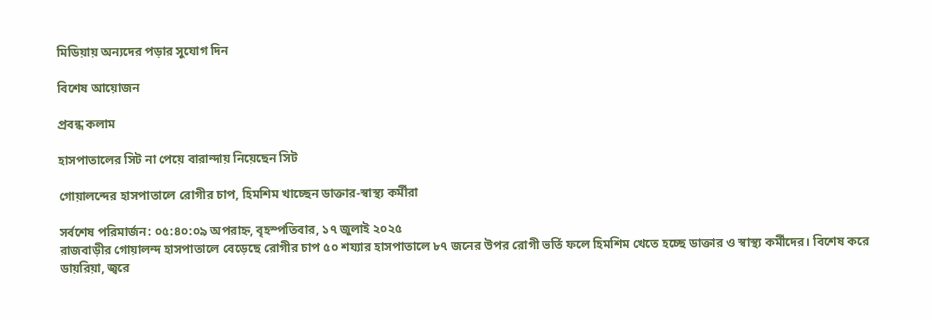মিডিয়ায় অন্যদের পড়ার সুযোগ দিন

বিশেষ আয়োজন

প্রবন্ধ কলাম

হাসপাতালের সিট না পেয়ে বারান্দায় নিয়েছেন সিট

গোয়ালন্দের হাসপাতালে রোগীর চাপ, হিমশিম খাচ্ছেন ডাক্তার-স্বাস্থ্য কর্মীরা

সর্বশেষ পরিমার্জন: ০৫:৪০:০৯ অপরাহ্ন, বৃহস্পতিবার, ১৭ জুলাই ২০২৫
রাজবাড়ীর গোয়ালন্দ হাসপাতালে বেড়েছে রোগীর চাপ ৫০ শয্যার হাসপাতালে ৮৭ জনের উপর রোগী ভর্তি ফলে হিমশিম খেতে হচ্ছে ডাক্তার ও স্বাস্থ্য কর্মীদের। বিশেষ করে ডায়রিয়া, জ্বরে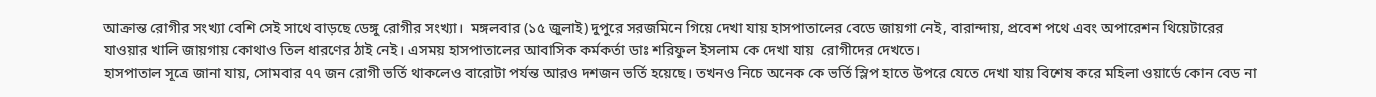আক্রান্ত রোগীর সংখ্যা বেশি সেই সাথে বাড়ছে ডেঙ্গু রোগীর সংখ্যা।  মঙ্গলবার (১৫ জুলাই) দুপুরে সরজমিনে গিয়ে দেখা যায় হাসপাতালের বেডে জায়গা নেই, বারান্দায়, প্রবেশ পথে এবং অপারেশন থিয়েটারের যাওয়ার খালি জায়গায় কোথাও তিল ধারণের ঠাই নেই। এসময় হাসপাতালের আবাসিক কর্মকর্তা ডাঃ শরিফুল ইসলাম কে দেখা যায়  রোগীদের দেখতে।
হাসপাতাল সূত্রে জানা যায়, সোমবার ৭৭ জন রোগী ভর্তি থাকলেও বারোটা পর্যন্ত আরও দশজন ভর্তি হয়েছে। তখনও নিচে অনেক কে ভর্তি স্লিপ হাতে উপরে যেতে দেখা যায় বিশেষ করে মহিলা ওয়ার্ডে কোন বেড না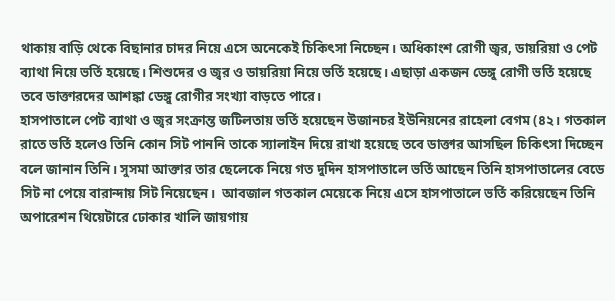থাকায় বাড়ি থেকে বিছানার চাদর নিয়ে এসে অনেকেই চিকিৎসা নিচ্ছেন। অধিকাংশ রোগী জ্বর, ডায়রিয়া ও পেট ব্যাথা নিয়ে ভর্তি হয়েছে। শিশুদের ও জ্বর ও ডায়রিয়া নিয়ে ভর্তি হয়েছে। এছাড়া একজন ডেঙ্গু রোগী ভর্তি হয়েছে তবে ডাক্তারদের আশঙ্কা ডেঙ্গু রোগীর সংখ্যা বাড়তে পারে।
হাসপাতালে পেট ব্যাথা ও জ্বর সংক্রান্ত জটিলতায় ভর্তি হয়েছেন উজানচর ইউনিয়নের রাহেলা বেগম (৪২। গতকাল রাতে ভর্তি হলেও তিনি কোন সিট পাননি তাকে স্যালাইন দিয়ে রাখা হয়েছে তবে ডাক্তার আসছিল চিকিৎসা দিচ্ছেন বলে জানান তিনি। সুসমা আক্তার তার ছেলেকে নিয়ে গত দুদিন হাসপাতালে ভর্তি আছেন তিনি হাসপাতালের বেডে সিট না পেয়ে বারান্দায় সিট নিয়েছেন।  আবজাল গতকাল মেয়েকে নিয়ে এসে হাসপাতালে ভর্তি করিয়েছেন তিনি অপারেশন থিয়েটারে ঢোকার খালি জায়গায়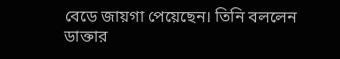বেডে জায়গা পেয়েছেন। তিনি বললেন ডাক্তার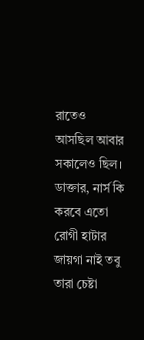রাতেও আসছিল আবার সকালেও ছিল। ডাক্তার, নার্স কি করবে এতো রোগী হাটার জায়গা নাই তবু তারা চেষ্টা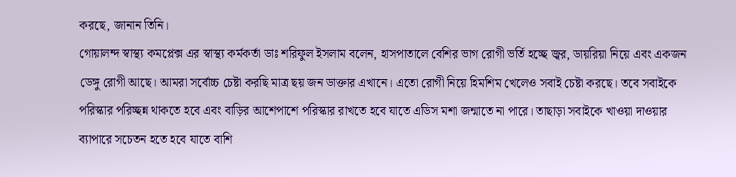করছে, জানান তিনি।
গোয়ালন্দ স্বাস্থ্য কমপ্লেক্স এর স্বাস্থ্য কর্মকর্তা ডাঃ শরিফুল ইসলাম বলেন, হাসপাতালে বেশির ভাগ রোগী ভর্তি হচ্ছে জ্বর, ডায়রিয়া নিয়ে এবং একজন ডেঙ্গু রোগী আছে। আমরা সর্বোচ্চ চেষ্টা করছি মাত্র ছয় জন ডাক্তার এখানে। এতো রোগী নিয়ে হিমশিম খেলেও সবাই চেষ্টা করছে। তবে সবাইকে পরিস্কার পরিচ্ছন্ন থাকতে হবে এবং বাড়ির আশেপাশে পরিস্কার রাখতে হবে যাতে এডিস মশা জন্মাতে না পারে। তাছাড়া সবাইকে খাওয়া দাওয়ার ব্যাপারে সচেতন হতে হবে যাতে বাশি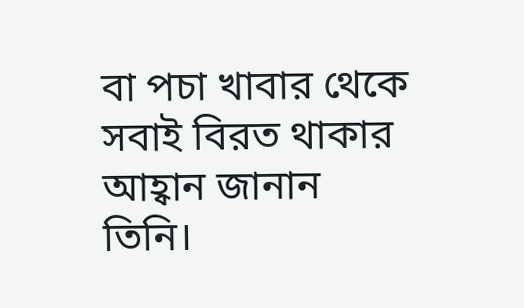বা পচা খাবার থেকে সবাই বিরত থাকার আহ্বান জানান তিনি।